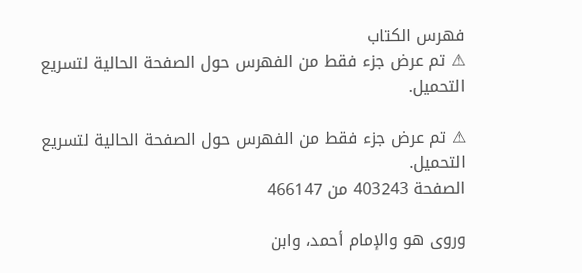فهرس الكتاب
⚠ تم عرض جزء فقط من الفهرس حول الصفحة الحالية لتسريع التحميل.

⚠ تم عرض جزء فقط من الفهرس حول الصفحة الحالية لتسريع التحميل.
الصفحة 403243 من 466147

وروى هو والإمام أحمد، وابن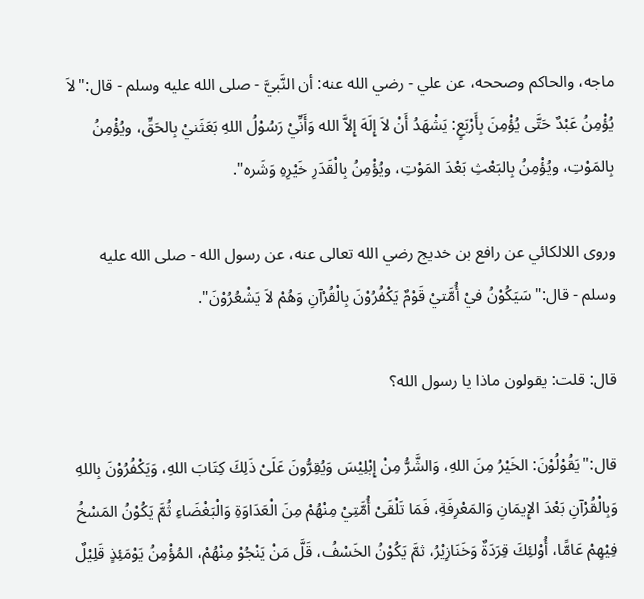ماجه، والحاكم وصححه، عن علي - رضي الله عنه: أن النَّبيَّ - صلى الله عليه وسلم - قال:"لاَ يُؤْمِنُ عَبْدٌ حَتَّى يُؤْمِنَ بِأَرْبَعٍ: يَشْهَدُ أَنْ لاَ إِلَهَ إِلاَّ الله وَأَنِّيْ رَسُوْلُ اللهِ بَعَثَنيْ بِالحَقِّ، ويُؤْمِنُ بِالمَوْتِ، ويُؤْمِنُ بِالبَعْثِ بَعْدَ المَوْتِ، ويُؤْمِنُ بِالْقَدَرِ خَيْرِهِ وَشَره".

وروى اللالكائي عن رافع بن خديج رضي الله تعالى عنه، عن رسول الله - صلى الله عليه وسلم - قال:"سَيَكُوْنُ فيْ أُمَّتيْ قَوْمٌ يَكْفُرُوْنَ بِالْقُرْآنِ وَهُمْ لاَ يَشْعُرُوْنَ".

قال: قلت: يقولون ماذا يا رسول الله؟

قال:"يَقُوْلُوْنَ: الخَيْرُ مِنَ اللهِ، وَالشَّرُّ مِنْ إِبْلِيْسَ وَيُقِرُّونَ عَلَىْ ذَلِكَ كِتَابَ اللهِ، وَيَكْفُرُوْنَ بِاللهِ وَبِالْقُرْآنِ بَعْدَ الإِيمَانِ وَالمَعْرِفَةِ، فَمَا تَلْقَىْ أُمَّتِيْ مِنْهُمْ مِنَ الْعَدَاوَةِ وَالْبَغْضَاءِ ثُمَّ يَكُوْنُ المَسْخُ فِيْهِمْ عَامًّا، أُوْلئِكَ قِرَدَةٌ وَخَنَازِيْرُ، ثمَّ يَكُوْنُ الخَسْفُ، قَلَّ مَنْ يَنْجُوْ مِنْهُمْ، المُؤْمِنُ يَوْمَئِذٍ قَلِيْلٌ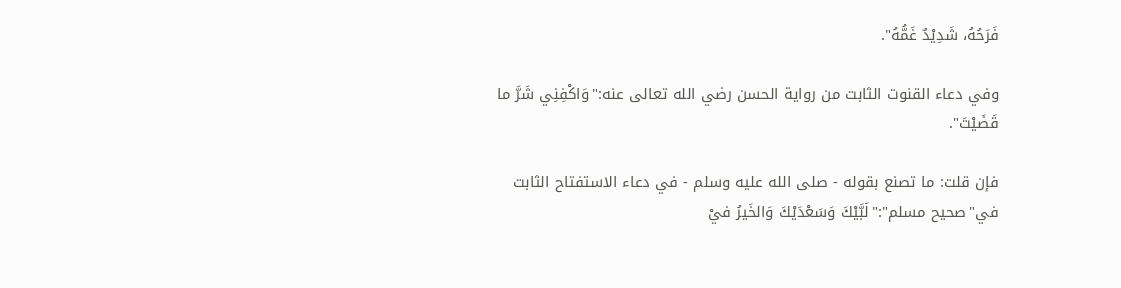فَرَحُهُ، شَدِيْدٌ غَمُّهُ".

وفي دعاء القنوت الثابت من رواية الحسن رضي الله تعالى عنه:"وَاكْفِنِي شَرَّ ما قَضَيْتَ".

فإن قلت: ما تصنع بقوله - صلى الله عليه وسلم - في دعاء الاستفتاح الثابت في"صحيح مسلم":"لَبَّيْكَ وَسَعْدَيْكَ وَالخَيرُ فيْ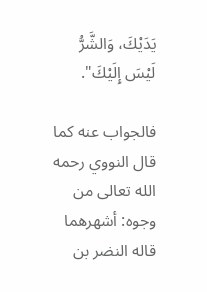يَدَيْكَ، وَالشَّرُّ لَيْسَ إِلَيْكَ".

فالجواب عنه كما قال النووي رحمه الله تعالى من وجوه: أشهرهما قاله النضر بن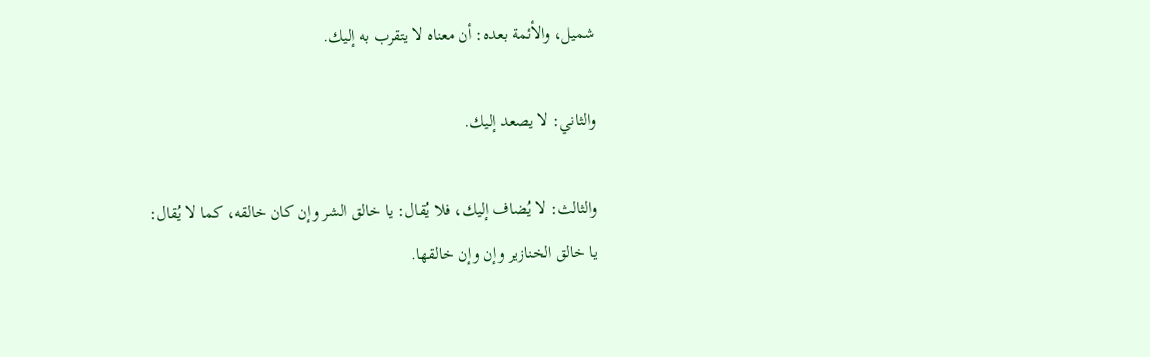شميل، والأئمة بعده: أن معناه لا يتقرب به إليك.

والثاني: لا يصعد إليك.

والثالث: لا يُضاف إليك، فلا يُقال: يا خالق الشر وإن كان خالقه، كما لا يُقال: يا خالق الخنازير وإن وإن خالقها.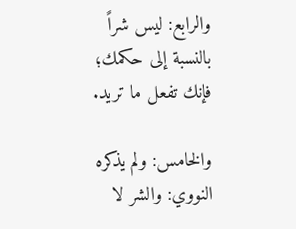والرابع: ليس شراً بالنسبة إلى حكمك؛ فإنك تفعل ما تريد.

والخامس: ولم يذكره النووي: والشر لا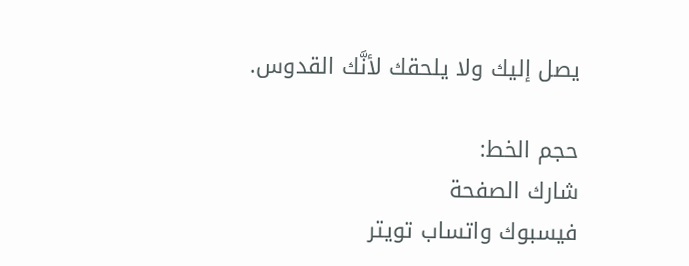يصل إليك ولا يلحقك لأنَّك القدوس.

حجم الخط:
شارك الصفحة
فيسبوك واتساب تويتر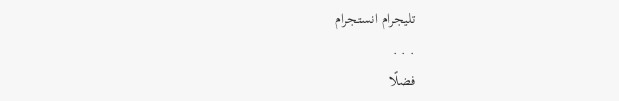تليجرام انستجرام
. . .
فضلًا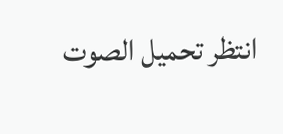انتظر تحميل الصوت